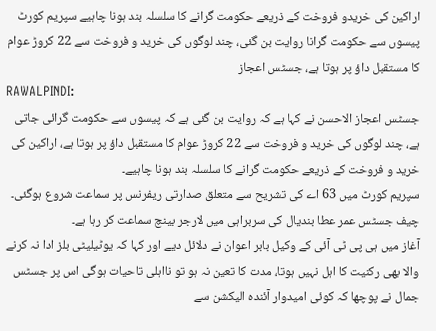اراکین کی خریدو فروخت کے ذریعے حکومت گرانے کا سلسلہ بند ہونا چاہیے سپریم کورٹ
پیسوں سے حکومت گرانا روایت بن گئی، چند لوگوں کی خرید و فروخت سے 22 کروڑ عوام کا مستقبل داؤ پر ہوتا ہے، جسٹس اعجاز
RAWALPINDI:
جسٹس اعجاز الاحسن نے کہا ہے کہ روایت بن گئی ہے کہ پیسوں سے حکومت گرائی جاتی ہے، چند لوگوں کی خرید و فروخت سے 22 کروڑ عوام کا مستقبل داؤ پر ہوتا ہے، اراکین کی خرید و فروخت کے ذریعے حکومت گرانے کا سلسلہ بند ہونا چاہیے۔
سپریم کورٹ میں 63 اے کی تشریح سے متعلق صدارتی ریفرنس پر سماعت شروع ہوگئی۔ چیف جسٹس عمر عطا بندیال کی سربراہی میں لارجر بینچ سماعت کر رہا ہے۔
آغاز میں ہی پی ٹی آئی کے وکیل بابر اعوان نے دلائل دیے اور کہا کہ یوٹیلیٹی بلز ادا نہ کرنے والا بھی رکنیت کا اہل نہیں ہوتا، مدت کا تعین نہ ہو تو نااہلی تاحیات ہوگی اس پر جسٹس جمال نے پوچھا کہ کوئی امیدوار آئندہ الیکشن سے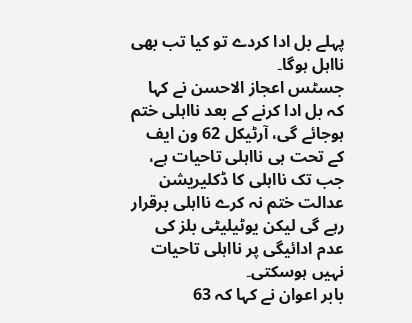پہلے بل ادا کردے تو کیا تب بھی نااہل ہوگا۔
جسٹس اعجاز الاحسن نے کہا کہ بل ادا کرنے کے بعد نااہلی ختم ہوجائے گی، آرٹیکل 62 ون ایف کے تحت ہی نااہلی تاحیات ہے، جب تک نااہلی کا ڈکلیریشن عدالت ختم نہ کرے نااہلی برقرار رہے گی لیکن یوٹیلیٹی بلز کی عدم ادائیگی پر نااہلی تاحیات نہیں ہوسکتی۔
بابر اعوان نے کہا کہ 63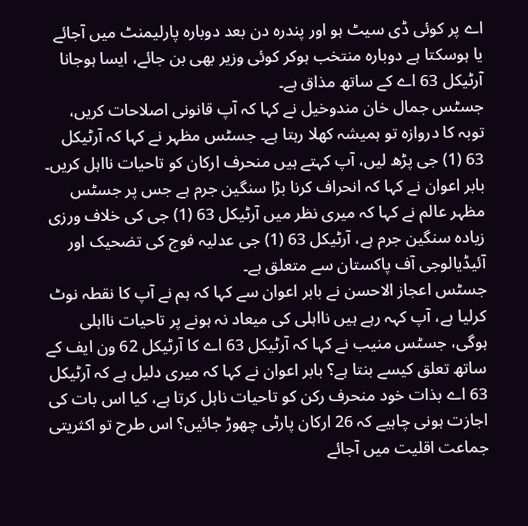اے پر کوئی ڈی سیٹ ہو اور پندرہ دن بعد دوبارہ پارلیمنٹ میں آجائے یا ہوسکتا ہے دوبارہ منتخب ہوکر کوئی وزیر بھی بن جائے، ایسا ہوجانا آرٹیکل 63 اے کے ساتھ مذاق ہے۔
جسٹس جمال خان مندوخیل نے کہا کہ آپ قانونی اصلاحات کریں، توبہ کا دروازہ تو ہمیشہ کھلا رہتا ہے۔ جسٹس مظہر نے کہا کہ آرٹیکل 63 (1) جی پڑھ لیں، آپ کہتے ہیں منحرف ارکان کو تاحیات نااہل کریں۔
بابر اعوان نے کہا کہ انحراف کرنا بڑا سنگین جرم ہے جس پر جسٹس مظہر عالم نے کہا کہ میری نظر میں آرٹیکل 63 (1) جی کی خلاف ورزی زیادہ سنگین جرم ہے، آرٹیکل 63 (1) جی عدلیہ فوج کی تضحیک اور آئیڈیالوجی آف پاکستان سے متعلق ہے۔
جسٹس اعجاز الاحسن نے بابر اعوان سے کہا کہ ہم نے آپ کا نقطہ نوٹ کرلیا ہے، آپ کہہ رہے ہیں نااہلی کی میعاد نہ ہونے پر تاحیات نااہلی ہوگی، جسٹس منیب نے کہا کہ آرٹیکل 63 اے کا آرٹیکل 62 ون ایف کے ساتھ تعلق کیسے بنتا ہے؟ بابر اعوان نے کہا کہ میری دلیل ہے کہ آرٹیکل 63 اے بذات خود منحرف رکن کو تاحیات ناہل کرتا ہے، کیا اس بات کی اجازت ہونی چاہیے کہ 26 ارکان پارٹی چھوڑ جائیں؟ اس طرح تو اکثریتی جماعت اقلیت میں آجائے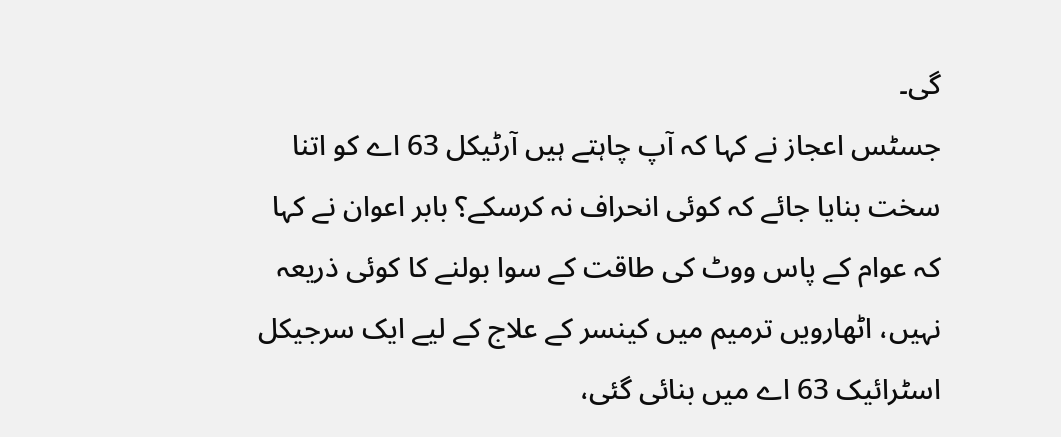گی۔
جسٹس اعجاز نے کہا کہ آپ چاہتے ہیں آرٹیکل 63 اے کو اتنا سخت بنایا جائے کہ کوئی انحراف نہ کرسکے؟ بابر اعوان نے کہا کہ عوام کے پاس ووٹ کی طاقت کے سوا بولنے کا کوئی ذریعہ نہیں، اٹھارویں ترمیم میں کینسر کے علاج کے لیے ایک سرجیکل اسٹرائیک 63 اے میں بنائی گئی،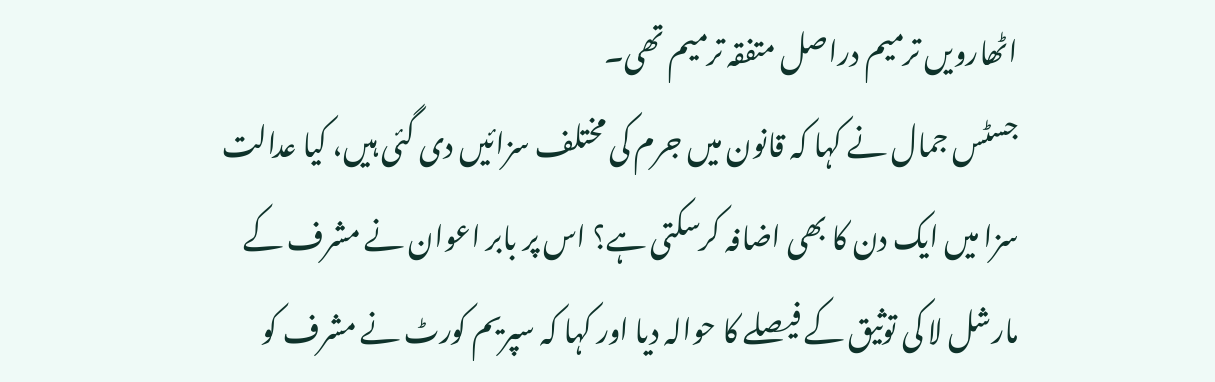اٹھارویں ترمیم دراصل متفقہ ترمیم تھی۔
جسٹس جمال نے کہا کہ قانون میں جرم کی مختلف سزائیں دی گئی ہیں، کیا عدالت سزا میں ایک دن کا بھی اضافہ کرسکتی ہے؟ اس پر بابر اعوان نے مشرف کے مارشل لا کی توثیق کے فیصلے کا حوالہ دیا اور کہا کہ سپریم کورٹ نے مشرف کو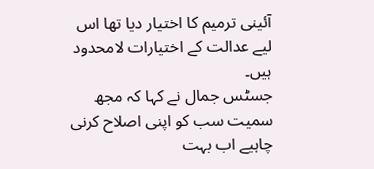آئینی ترمیم کا اختیار دیا تھا اس لیے عدالت کے اختیارات لامحدود ہیں۔
جسٹس جمال نے کہا کہ مجھ سمیت سب کو اپنی اصلاح کرنی چاہیے اب بہت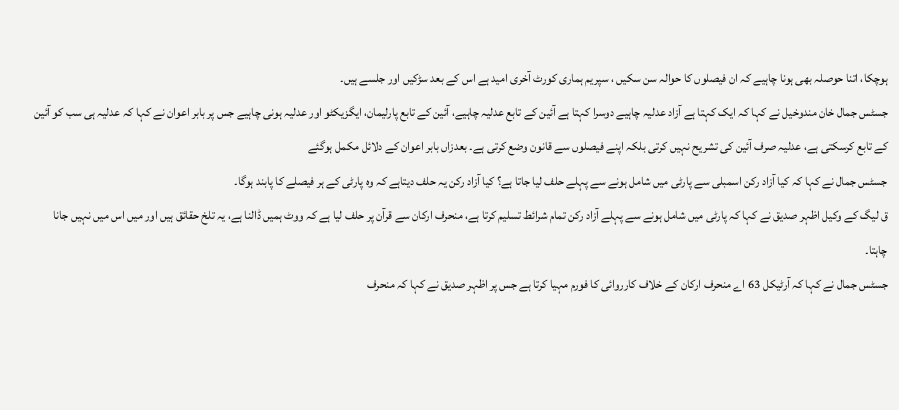ہوچکا، اتنا حوصلہ بھی ہونا چاہیے کہ ان فیصلوں کا حوالہ سن سکیں ، سپریم ہماری کورٹ آخری امید ہے اس کے بعد سڑکیں اور جلسے ہیں۔
جسٹس جمال خان مندوخیل نے کہا کہ ایک کہتا ہے آزاد عدلیہ چاہیے دوسرا کہتا ہے آئین کے تابع عدلیہ چاہیے، آئین کے تابع پارلیمان، ایگزیکٹو اور عدلیہ ہونی چاہیے جس پر بابر اعوان نے کہا کہ عدلیہ ہی سب کو آئین کے تابع کرسکتی ہے، عدلیہ صرف آئین کی تشریح نہیں کرتی بلکہ اپنے فیصلوں سے قانون وضع کرتی ہے۔ بعدزاں بابر اعوان کے دلائل مکمل ہوگئے
جسٹس جمال نے کہا کہ کیا آزاد رکن اسمبلی سے پارٹی میں شامل ہونے سے پہلے حلف لیا جاتا ہے؟ کیا آزاد رکن یہ حلف دیتاہے کہ وہ پارٹی کے ہر فیصلے کا پابند ہوگا۔
ق لیگ کے وکیل اظہر صدیق نے کہا کہ پارٹی میں شامل ہونے سے پہلے آزاد رکن تمام شرائط تسلیم کرتا ہے، منحرف ارکان سے قرآن پر حلف لیا ہے کہ ووٹ ہمیں ڈالنا ہے، یہ تلخ حقائق ہیں اور میں اس میں نہیں جانا چاہتا۔
جسٹس جمال نے کہا کہ آرٹیکل 63 اے منحرف ارکان کے خلاف کارروائی کا فورم مہیا کرتا ہے جس پر اظہر صدیق نے کہا کہ منحرف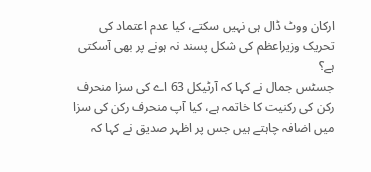ارکان ووٹ ڈال ہی نہیں سکتے، کیا عدم اعتماد کی تحریک وزیراعظم کی شکل پسند نہ ہونے پر بھی آسکتی ہے؟
جسٹس جمال نے کہا کہ آرٹیکل 63 اے کی سزا منحرف رکن کی رکنیت کا خاتمہ ہے، کیا آپ منحرف رکن کی سزا میں اضافہ چاہتے ہیں جس پر اظہر صدیق نے کہا کہ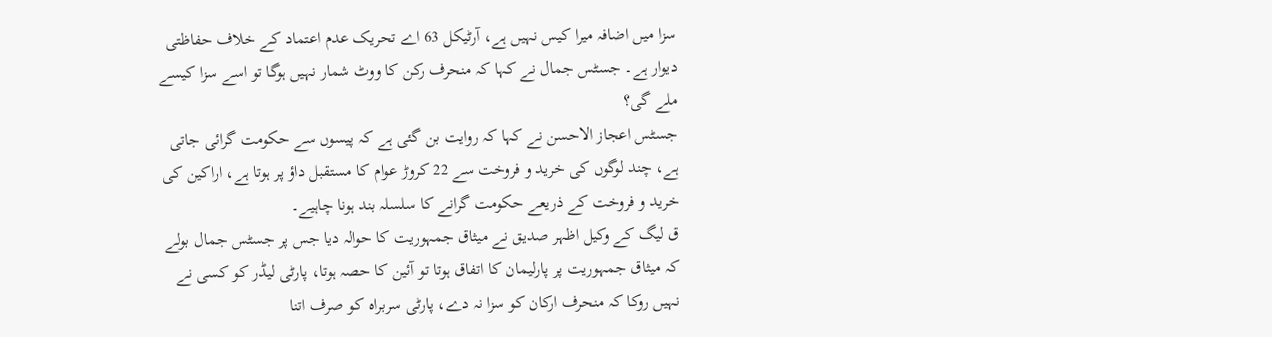سزا میں اضافہ میرا کیس نہیں ہے، آرٹیکل 63 اے تحریک عدم اعتماد کے خلاف حفاظتی دیوار ہے۔ جسٹس جمال نے کہا کہ منحرف رکن کا ووٹ شمار نہیں ہوگا تو اسے سزا کیسے ملے گی؟
جسٹس اعجاز الاحسن نے کہا کہ روایت بن گئی ہے کہ پیسوں سے حکومت گرائی جاتی ہے، چند لوگوں کی خرید و فروخت سے 22 کروڑ عوام کا مستقبل داؤ پر ہوتا ہے، اراکین کی خرید و فروخت کے ذریعے حکومت گرانے کا سلسلہ بند ہونا چاہیے۔
ق لیگ کے وکیل اظہر صدیق نے میثاق جمہوریت کا حوالہ دیا جس پر جسٹس جمال بولے کہ میثاق جمہوریت پر پارلیمان کا اتفاق ہوتا تو آئین کا حصہ ہوتا، پارٹی لیڈر کو کسی نے نہیں روکا کہ منحرف ارکان کو سزا نہ دے، پارٹی سربراہ کو صرف اتنا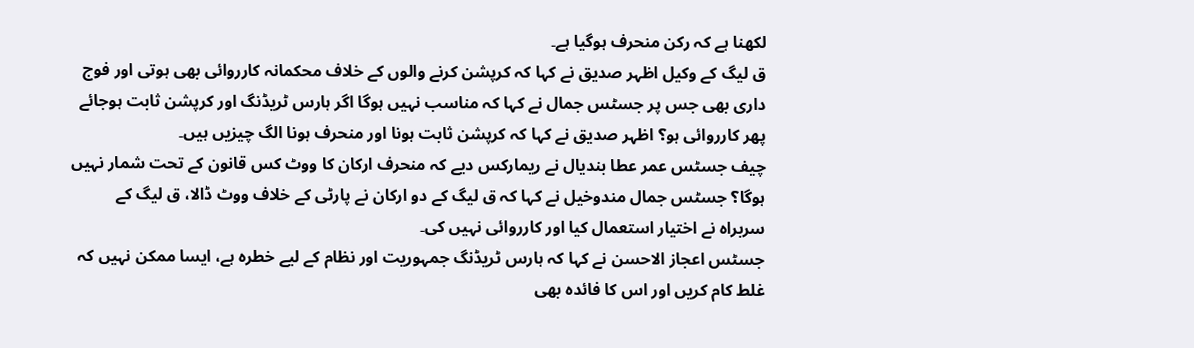لکھنا ہے کہ رکن منحرف ہوگیا ہے۔
ق لیگ کے وکیل اظہر صدیق نے کہا کہ کرپشن کرنے والوں کے خلاف محکمانہ کارروائی بھی ہوتی اور فوج داری بھی جس پر جسٹس جمال نے کہا کہ مناسب نہیں ہوگا اگر ہارس ٹریڈنگ اور کرپشن ثابت ہوجائے پھر کارروائی ہو؟ اظہر صدیق نے کہا کہ کرپشن ثابت ہونا اور منحرف ہونا الگ چیزیں ہیں۔
چیف جسٹس عمر عطا بندیال نے ریمارکس دیے کہ منحرف ارکان کا ووٹ کس قانون کے تحت شمار نہیں ہوگا؟ جسٹس جمال مندوخیل نے کہا کہ ق لیگ کے دو ارکان نے پارٹی کے خلاف ووٹ ڈالا، ق لیگ کے سربراہ نے اختیار استعمال کیا اور کارروائی نہیں کی۔
جسٹس اعجاز الاحسن نے کہا کہ ہارس ٹریڈنگ جمہوریت اور نظام کے لیے خطرہ ہے، ایسا ممکن نہیں کہ غلط کام کریں اور اس کا فائدہ بھی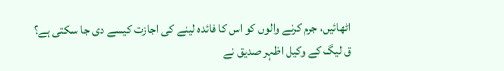اٹھائیں، جرم کرنے والوں کو اس کا فائدہ لینے کی اجازت کیسے دی جا سکتی ہے؟
ق لیگ کے وکیل اظہر صدیق نے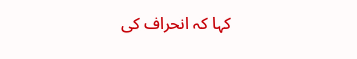کہا کہ انحراف کی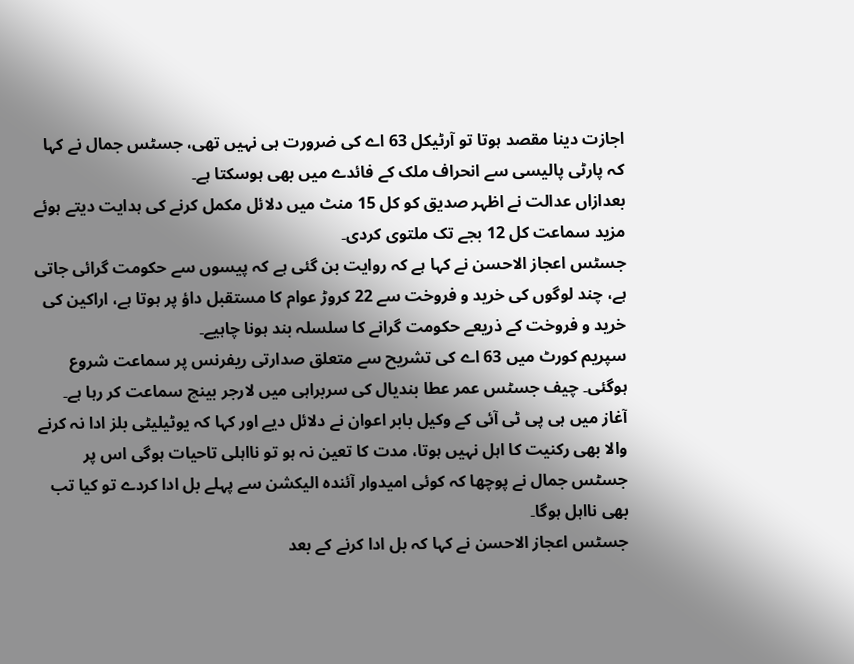اجازت دینا مقصد ہوتا تو آرٹیکل 63 اے کی ضرورت ہی نہیں تھی، جسٹس جمال نے کہا کہ پارٹی پالیسی سے انحراف ملک کے فائدے میں بھی ہوسکتا ہے۔
بعدازاں عدالت نے اظہر صدیق کو کل 15 منٹ میں دلائل مکمل کرنے کی ہدایت دیتے ہوئے مزید سماعت کل 12 بجے تک ملتوی کردی۔
جسٹس اعجاز الاحسن نے کہا ہے کہ روایت بن گئی ہے کہ پیسوں سے حکومت گرائی جاتی ہے، چند لوگوں کی خرید و فروخت سے 22 کروڑ عوام کا مستقبل داؤ پر ہوتا ہے، اراکین کی خرید و فروخت کے ذریعے حکومت گرانے کا سلسلہ بند ہونا چاہیے۔
سپریم کورٹ میں 63 اے کی تشریح سے متعلق صدارتی ریفرنس پر سماعت شروع ہوگئی۔ چیف جسٹس عمر عطا بندیال کی سربراہی میں لارجر بینچ سماعت کر رہا ہے۔
آغاز میں ہی پی ٹی آئی کے وکیل بابر اعوان نے دلائل دیے اور کہا کہ یوٹیلیٹی بلز ادا نہ کرنے والا بھی رکنیت کا اہل نہیں ہوتا، مدت کا تعین نہ ہو تو نااہلی تاحیات ہوگی اس پر جسٹس جمال نے پوچھا کہ کوئی امیدوار آئندہ الیکشن سے پہلے بل ادا کردے تو کیا تب بھی نااہل ہوگا۔
جسٹس اعجاز الاحسن نے کہا کہ بل ادا کرنے کے بعد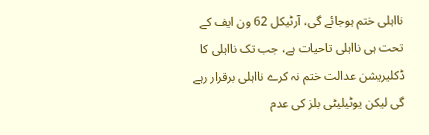نااہلی ختم ہوجائے گی، آرٹیکل 62 ون ایف کے تحت ہی نااہلی تاحیات ہے، جب تک نااہلی کا ڈکلیریشن عدالت ختم نہ کرے نااہلی برقرار رہے گی لیکن یوٹیلیٹی بلز کی عدم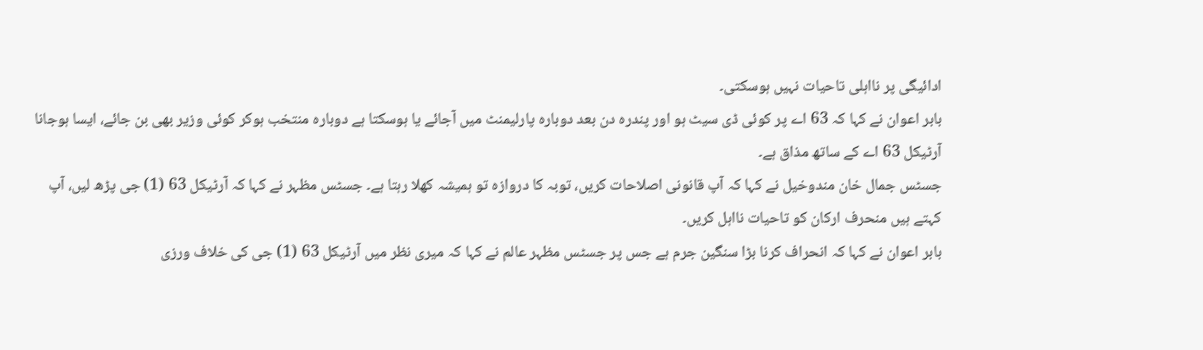ادائیگی پر نااہلی تاحیات نہیں ہوسکتی۔
بابر اعوان نے کہا کہ 63 اے پر کوئی ڈی سیٹ ہو اور پندرہ دن بعد دوبارہ پارلیمنٹ میں آجائے یا ہوسکتا ہے دوبارہ منتخب ہوکر کوئی وزیر بھی بن جائے، ایسا ہوجانا آرٹیکل 63 اے کے ساتھ مذاق ہے۔
جسٹس جمال خان مندوخیل نے کہا کہ آپ قانونی اصلاحات کریں، توبہ کا دروازہ تو ہمیشہ کھلا رہتا ہے۔ جسٹس مظہر نے کہا کہ آرٹیکل 63 (1) جی پڑھ لیں، آپ کہتے ہیں منحرف ارکان کو تاحیات نااہل کریں۔
بابر اعوان نے کہا کہ انحراف کرنا بڑا سنگین جرم ہے جس پر جسٹس مظہر عالم نے کہا کہ میری نظر میں آرٹیکل 63 (1) جی کی خلاف ورزی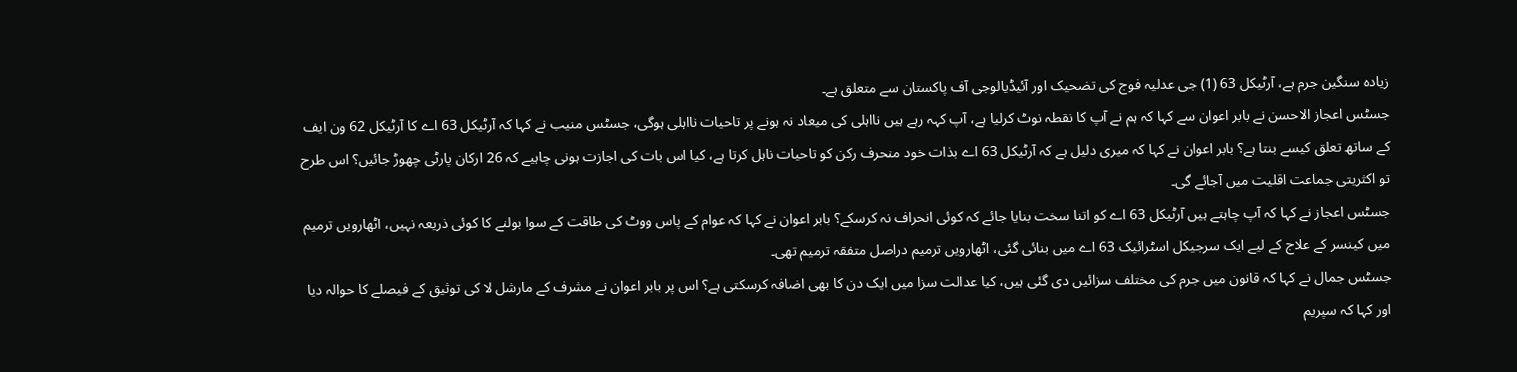زیادہ سنگین جرم ہے، آرٹیکل 63 (1) جی عدلیہ فوج کی تضحیک اور آئیڈیالوجی آف پاکستان سے متعلق ہے۔
جسٹس اعجاز الاحسن نے بابر اعوان سے کہا کہ ہم نے آپ کا نقطہ نوٹ کرلیا ہے، آپ کہہ رہے ہیں نااہلی کی میعاد نہ ہونے پر تاحیات نااہلی ہوگی، جسٹس منیب نے کہا کہ آرٹیکل 63 اے کا آرٹیکل 62 ون ایف کے ساتھ تعلق کیسے بنتا ہے؟ بابر اعوان نے کہا کہ میری دلیل ہے کہ آرٹیکل 63 اے بذات خود منحرف رکن کو تاحیات ناہل کرتا ہے، کیا اس بات کی اجازت ہونی چاہیے کہ 26 ارکان پارٹی چھوڑ جائیں؟ اس طرح تو اکثریتی جماعت اقلیت میں آجائے گی۔
جسٹس اعجاز نے کہا کہ آپ چاہتے ہیں آرٹیکل 63 اے کو اتنا سخت بنایا جائے کہ کوئی انحراف نہ کرسکے؟ بابر اعوان نے کہا کہ عوام کے پاس ووٹ کی طاقت کے سوا بولنے کا کوئی ذریعہ نہیں، اٹھارویں ترمیم میں کینسر کے علاج کے لیے ایک سرجیکل اسٹرائیک 63 اے میں بنائی گئی، اٹھارویں ترمیم دراصل متفقہ ترمیم تھی۔
جسٹس جمال نے کہا کہ قانون میں جرم کی مختلف سزائیں دی گئی ہیں، کیا عدالت سزا میں ایک دن کا بھی اضافہ کرسکتی ہے؟ اس پر بابر اعوان نے مشرف کے مارشل لا کی توثیق کے فیصلے کا حوالہ دیا اور کہا کہ سپریم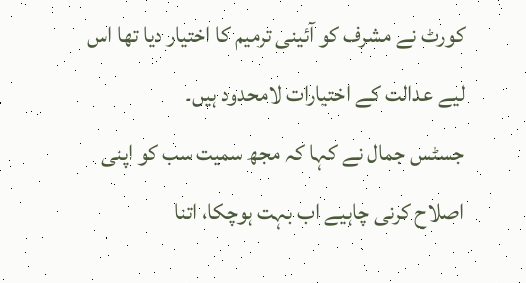کورٹ نے مشرف کو آئینی ترمیم کا اختیار دیا تھا اس لیے عدالت کے اختیارات لامحدود ہیں۔
جسٹس جمال نے کہا کہ مجھ سمیت سب کو اپنی اصلاح کرنی چاہیے اب بہت ہوچکا، اتنا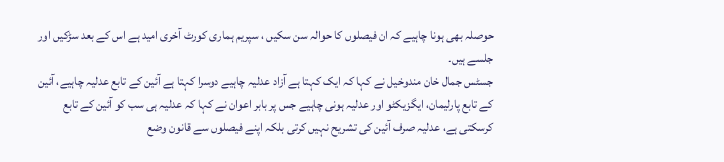حوصلہ بھی ہونا چاہیے کہ ان فیصلوں کا حوالہ سن سکیں ، سپریم ہماری کورٹ آخری امید ہے اس کے بعد سڑکیں اور جلسے ہیں۔
جسٹس جمال خان مندوخیل نے کہا کہ ایک کہتا ہے آزاد عدلیہ چاہیے دوسرا کہتا ہے آئین کے تابع عدلیہ چاہیے، آئین کے تابع پارلیمان، ایگزیکٹو اور عدلیہ ہونی چاہیے جس پر بابر اعوان نے کہا کہ عدلیہ ہی سب کو آئین کے تابع کرسکتی ہے، عدلیہ صرف آئین کی تشریح نہیں کرتی بلکہ اپنے فیصلوں سے قانون وضع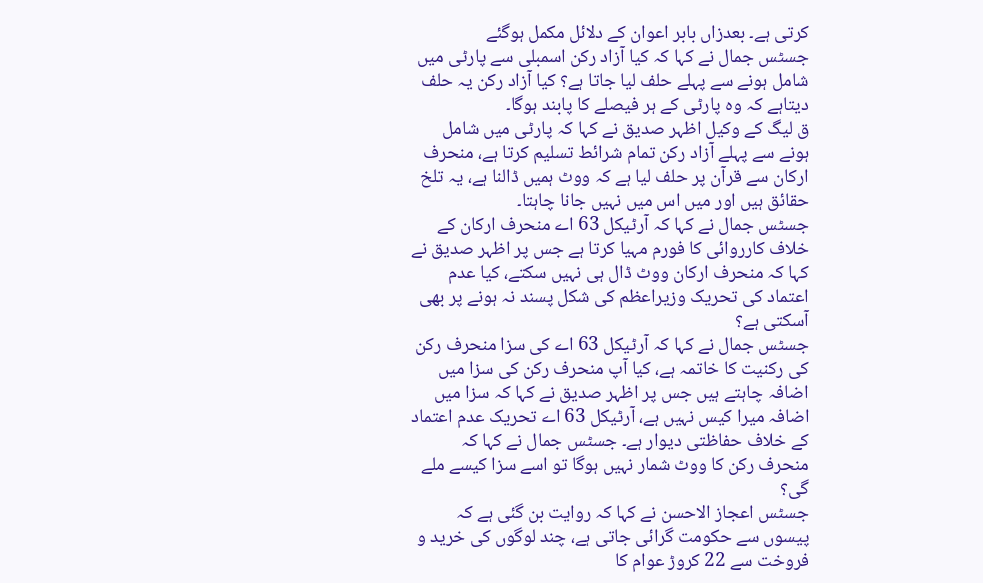کرتی ہے۔ بعدزاں بابر اعوان کے دلائل مکمل ہوگئے
جسٹس جمال نے کہا کہ کیا آزاد رکن اسمبلی سے پارٹی میں شامل ہونے سے پہلے حلف لیا جاتا ہے؟ کیا آزاد رکن یہ حلف دیتاہے کہ وہ پارٹی کے ہر فیصلے کا پابند ہوگا۔
ق لیگ کے وکیل اظہر صدیق نے کہا کہ پارٹی میں شامل ہونے سے پہلے آزاد رکن تمام شرائط تسلیم کرتا ہے، منحرف ارکان سے قرآن پر حلف لیا ہے کہ ووٹ ہمیں ڈالنا ہے، یہ تلخ حقائق ہیں اور میں اس میں نہیں جانا چاہتا۔
جسٹس جمال نے کہا کہ آرٹیکل 63 اے منحرف ارکان کے خلاف کارروائی کا فورم مہیا کرتا ہے جس پر اظہر صدیق نے کہا کہ منحرف ارکان ووٹ ڈال ہی نہیں سکتے، کیا عدم اعتماد کی تحریک وزیراعظم کی شکل پسند نہ ہونے پر بھی آسکتی ہے؟
جسٹس جمال نے کہا کہ آرٹیکل 63 اے کی سزا منحرف رکن کی رکنیت کا خاتمہ ہے، کیا آپ منحرف رکن کی سزا میں اضافہ چاہتے ہیں جس پر اظہر صدیق نے کہا کہ سزا میں اضافہ میرا کیس نہیں ہے، آرٹیکل 63 اے تحریک عدم اعتماد کے خلاف حفاظتی دیوار ہے۔ جسٹس جمال نے کہا کہ منحرف رکن کا ووٹ شمار نہیں ہوگا تو اسے سزا کیسے ملے گی؟
جسٹس اعجاز الاحسن نے کہا کہ روایت بن گئی ہے کہ پیسوں سے حکومت گرائی جاتی ہے، چند لوگوں کی خرید و فروخت سے 22 کروڑ عوام کا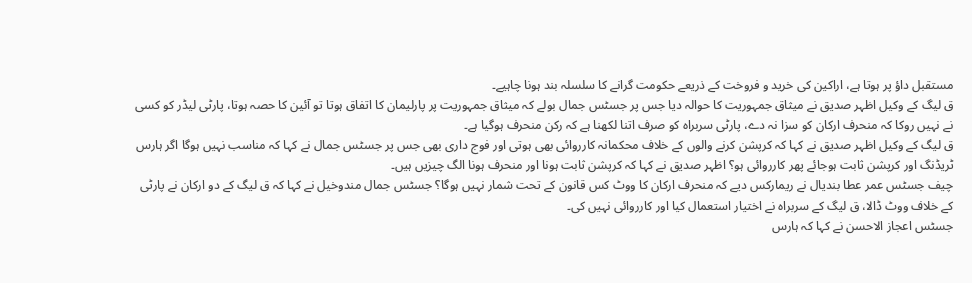مستقبل داؤ پر ہوتا ہے، اراکین کی خرید و فروخت کے ذریعے حکومت گرانے کا سلسلہ بند ہونا چاہیے۔
ق لیگ کے وکیل اظہر صدیق نے میثاق جمہوریت کا حوالہ دیا جس پر جسٹس جمال بولے کہ میثاق جمہوریت پر پارلیمان کا اتفاق ہوتا تو آئین کا حصہ ہوتا، پارٹی لیڈر کو کسی نے نہیں روکا کہ منحرف ارکان کو سزا نہ دے، پارٹی سربراہ کو صرف اتنا لکھنا ہے کہ رکن منحرف ہوگیا ہے۔
ق لیگ کے وکیل اظہر صدیق نے کہا کہ کرپشن کرنے والوں کے خلاف محکمانہ کارروائی بھی ہوتی اور فوج داری بھی جس پر جسٹس جمال نے کہا کہ مناسب نہیں ہوگا اگر ہارس ٹریڈنگ اور کرپشن ثابت ہوجائے پھر کارروائی ہو؟ اظہر صدیق نے کہا کہ کرپشن ثابت ہونا اور منحرف ہونا الگ چیزیں ہیں۔
چیف جسٹس عمر عطا بندیال نے ریمارکس دیے کہ منحرف ارکان کا ووٹ کس قانون کے تحت شمار نہیں ہوگا؟ جسٹس جمال مندوخیل نے کہا کہ ق لیگ کے دو ارکان نے پارٹی کے خلاف ووٹ ڈالا، ق لیگ کے سربراہ نے اختیار استعمال کیا اور کارروائی نہیں کی۔
جسٹس اعجاز الاحسن نے کہا کہ ہارس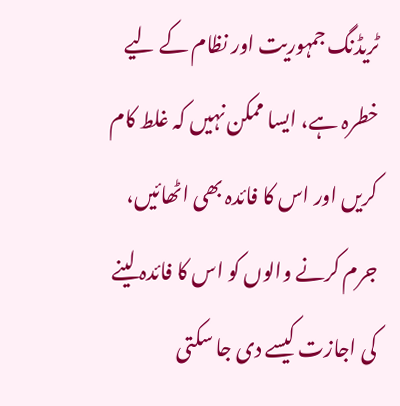ٹریڈنگ جمہوریت اور نظام کے لیے خطرہ ہے، ایسا ممکن نہیں کہ غلط کام کریں اور اس کا فائدہ بھی اٹھائیں، جرم کرنے والوں کو اس کا فائدہ لینے کی اجازت کیسے دی جا سکتی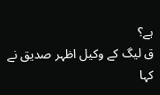ہے؟
ق لیگ کے وکیل اظہر صدیق نے کہا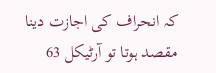کہ انحراف کی اجازت دینا مقصد ہوتا تو آرٹیکل 63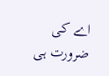اے کی ضرورت ہی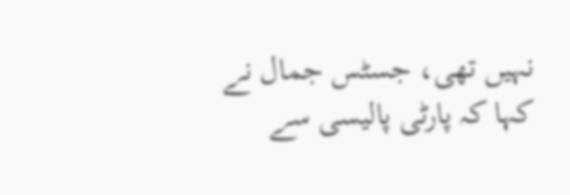نہیں تھی، جسٹس جمال نے کہا کہ پارٹی پالیسی سے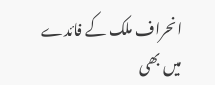انحراف ملک کے فائدے میں بھی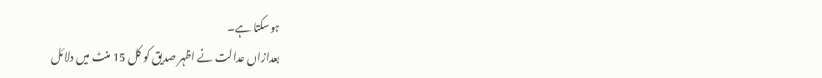ہوسکتا ہے۔
بعدازاں عدالت نے اظہر صدیق کو کل 15 منٹ میں دلائل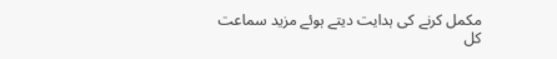مکمل کرنے کی ہدایت دیتے ہوئے مزید سماعت کل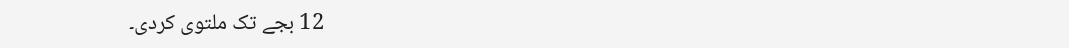12 بجے تک ملتوی کردی۔